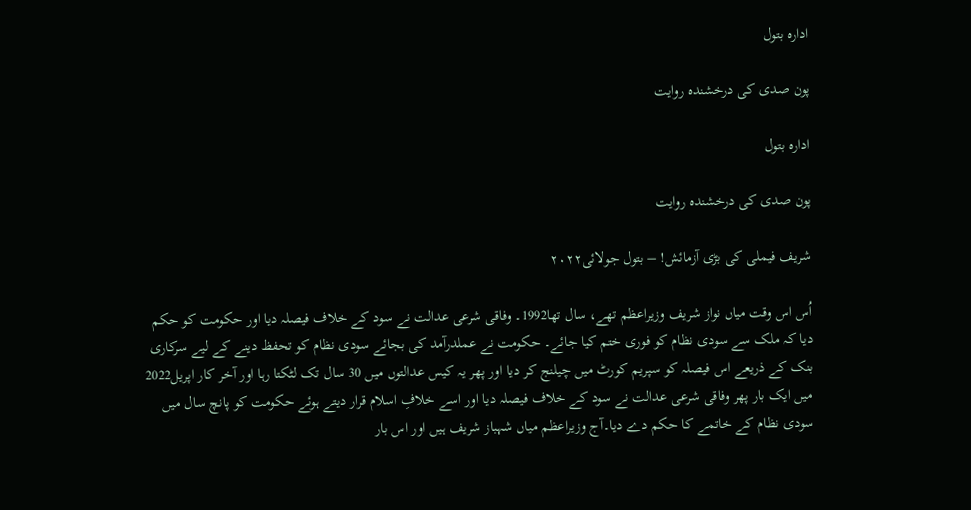ادارہ بتول

پون صدی کی درخشندہ روایت

ادارہ بتول

پون صدی کی درخشندہ روایت

شریف فیملی کی بڑی آزمائش! – بتول جولائی۲۰۲۲

اُس اس وقت میاں نواز شریف وزیراعظم تھے، سال تھا1992۔ وفاقی شرعی عدالت نے سود کے خلاف فیصلہ دیا اور حکومت کو حکم دیا کہ ملک سے سودی نظام کو فوری ختم کیا جائے۔ حکومت نے عملدرآمد کی بجائے سودی نظام کو تحفظ دینے کے لیے سرکاری بنک کے ذریعے اس فیصلہ کو سپریم کورٹ میں چیلنج کر دیا اور پھر یہ کیس عدالتوں میں 30 سال تک لٹکتا رہا اور آخر کار اپریل2022 میں ایک بار پھر وفاقی شرعی عدالت نے سود کے خلاف فیصلہ دیا اور اسے خلافِ اسلام قرار دیتے ہوئے حکومت کو پانچ سال میں سودی نظام کے خاتمے کا حکم دے دیا۔آج وزیراعظم میاں شہباز شریف ہیں اور اس بار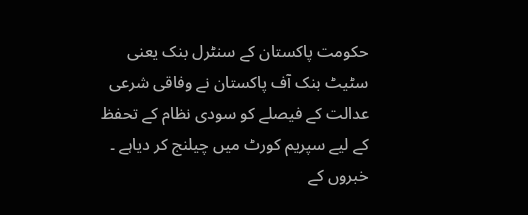حکومت پاکستان کے سنٹرل بنک یعنی سٹیٹ بنک آف پاکستان نے وفاقی شرعی عدالت کے فیصلے کو سودی نظام کے تحفظ کے لیے سپریم کورٹ میں چیلنج کر دیاہے ۔ خبروں کے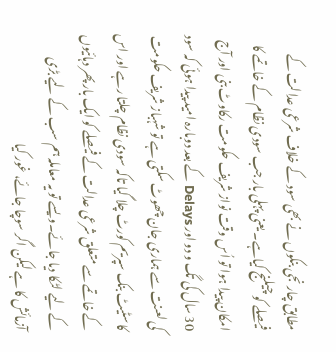مطابق چار نجی بنکوں نے بھی سود کے خلاف شرعی عدالت کے فیصلے کو چیلنج کیاہے۔ یعنی پہلی بار جب سودی نظام کے خاتمے کا امکان پیدا ہوا تو اُس وقت نواز شریف حکومت رکاوٹ بنی اور آج 30 سال کی تگ و دو اور Delays کے بعد دوبارہ امید پیدا ہوئی کہ سود کی لعنت سے ہماری جان چھوٹ سکتی ہے تو شہباز شریف حکومت کا سٹیٹ بنک سپریم کورٹ چلا گیا تاکہ سودی نظام چلتا رہے اور اس کے خاتمے سے متعلق شرعی عدالت کے فیصلے کو ایک بار پھر دہائیوں کے لیے لٹکا دیا جائے۔ویسے تو یہ معاملہ ہم سب کے لیے بڑی آزمائش کا ہے لیکن اگر سوچا جائے، غور کیا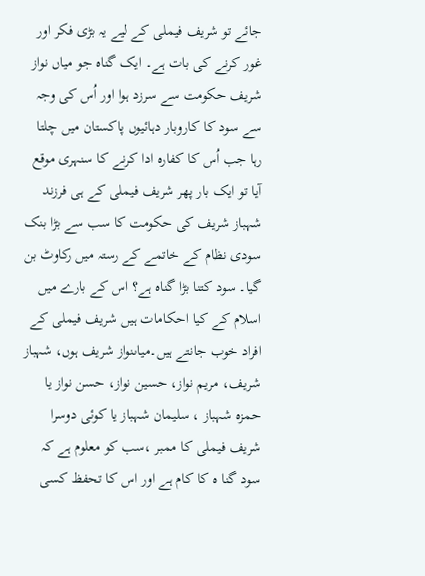جائے تو شریف فیملی کے لیے یہ بڑی فکر اور غور کرنے کی بات ہے۔ ایک گناہ جو میاں نواز شریف حکومت سے سرزد ہوا اور اُس کی وجہ سے سود کا کاروبار دہائیوں پاکستان میں چلتا رہا جب اُس کا کفارہ ادا کرنے کا سنہری موقع آیا تو ایک بار پھر شریف فیملی کے ہی فرزند شہباز شریف کی حکومت کا سب سے بڑا بنک سودی نظام کے خاتمے کے رستہ میں رکاوٹ بن گیا۔ سود کتنا بڑا گناہ ہے؟ اس کے بارے میں اسلام کے کیا احکامات ہیں شریف فیملی کے افراد خوب جانتے ہیں۔میاںنواز شریف ہوں، شہباز شریف، مریم نواز، حسین نواز، حسن نواز یا حمزہ شہباز ، سلیمان شہباز یا کوئی دوسرا شریف فیملی کا ممبر ،سب کو معلوم ہے کہ سود گنا ہ کا کام ہے اور اس کا تحفظ کسی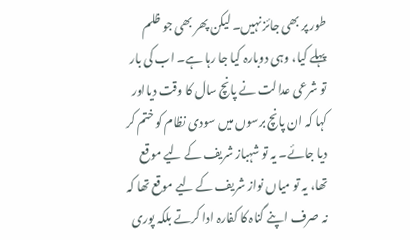طور پر بھی جائز نہیں۔ لیکن پھر بھی جو ظلم پہلے کیا، وہی دوبارہ کیا جا رہا ہے۔ اب کی بار تو شرعی عدالت نے پانچ سال کا وقت دیااور کہا کہ ان پانچ برسوں میں سودی نظام کو ختم کر دیا جائے۔ یہ تو شہباز شریف کے لیے موقع تھا، یہ تو میاں نواز شریف کے لیے موقع تھا کہ نہ صرف اپنے گناہ کا کفارہ ادا کرتے بلکہ پوری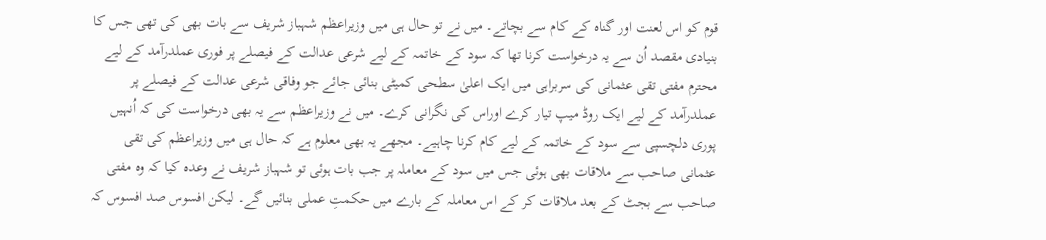قوم کو اس لعنت اور گناہ کے کام سے بچاتے۔ میں نے تو حال ہی میں وزیراعظم شہباز شریف سے بات بھی کی تھی جس کا بنیادی مقصد اُن سے یہ درخواست کرنا تھا کہ سود کے خاتمہ کے لیے شرعی عدالت کے فیصلے پر فوری عملدرآمد کے لیے محترم مفتی تقی عثمانی کی سربراہی میں ایک اعلیٰ سطحی کمیٹی بنائی جائے جو وفاقی شرعی عدالت کے فیصلے پر عملدرآمد کے لیے ایک روڈ میپ تیار کرے اوراس کی نگرانی کرے۔ میں نے وزیراعظم سے یہ بھی درخواست کی کہ اُنہیں پوری دلچسپی سے سود کے خاتمہ کے لیے کام کرنا چاہیے۔ مجھے یہ بھی معلوم ہے کہ حال ہی میں وزیراعظم کی تقی عثمانی صاحب سے ملاقات بھی ہوئی جس میں سود کے معاملہ پر جب بات ہوئی تو شہباز شریف نے وعدہ کیا کہ وہ مفتی صاحب سے بجٹ کے بعد ملاقات کر کے اس معاملہ کے بارے میں حکمتِ عملی بنائیں گے۔ لیکن افسوس صد افسوس کہ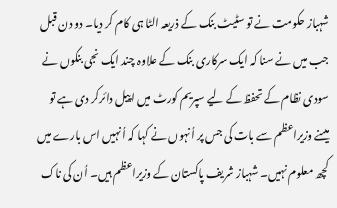شہباز حکومت نے تو سٹیٹ بنک کے ذریعہ الٹا ہی کام کر دیا۔ دو دن قبل جب میں نے سنا کہ ایک سرکاری بنک کے علاوہ چند ایک نجی بنکوں نے سودی نظام کے تحفظ کے لیے سپریم کورٹ میں اپیل دائرکر دی ہے تو میںنے وزیراعظم سے بات کی جس پر اُنہوں نے کہا کہ اُنہیں اس بارے میں کچھ معلوم نہیں۔ شہباز شریف پاکستان کے وزیراعظم ہیں۔ اُن کی ناک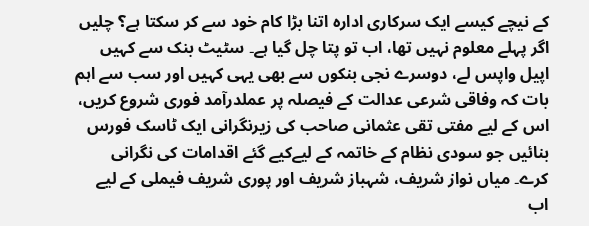کے نیچے کیسے ایک سرکاری ادارہ اتنا بڑا کام خود سے کر سکتا ہے؟ چلیں اگر پہلے معلوم نہیں تھا، اب تو پتا چل گیا ہے۔ سٹیٹ بنک سے کہیں اپیل واپس لے، دوسرے نجی بنکوں سے بھی یہی کہیں اور سب سے اہم بات کہ وفاقی شرعی عدالت کے فیصلہ پر عملدرآمد فوری شروع کریں، اس کے لیے مفتی تقی عثمانی صاحب کی زیرنگرانی ایک ٹاسک فورس بنائیں جو سودی نظام کے خاتمہ کے لیےکیے گئے اقدامات کی نگرانی کرے۔ میاں نواز شریف، شہباز شریف اور پوری شریف فیملی کے لیے اب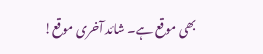بھی موقع ہے۔ شائد آخری موقع!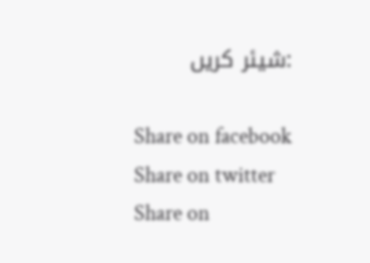:شیئر کریں

Share on facebook
Share on twitter
Share on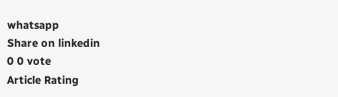whatsapp
Share on linkedin
0 0 vote
Article Rating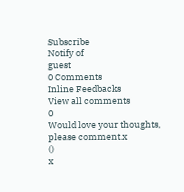Subscribe
Notify of
guest
0 Comments
Inline Feedbacks
View all comments
0
Would love your thoughts, please comment.x
()
x